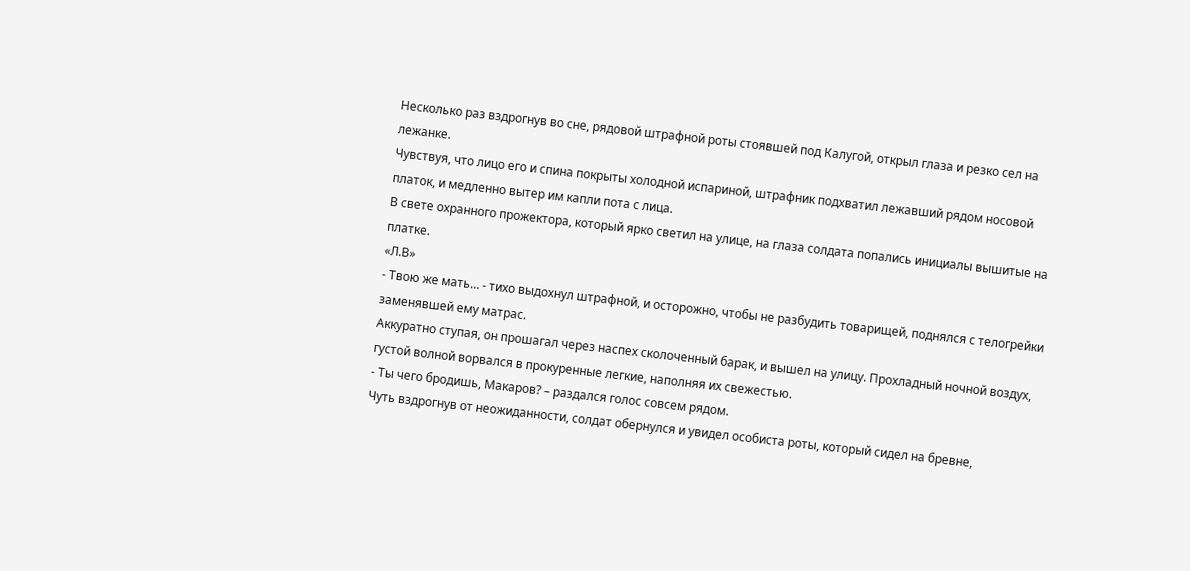Несколько раз вздрогнув во сне, рядовой штрафной роты стоявшей под Калугой, открыл глаза и резко сел на лежанке.
Чувствуя, что лицо его и спина покрыты холодной испариной, штрафник подхватил лежавший рядом носовой платок, и медленно вытер им капли пота с лица.
В свете охранного прожектора, который ярко светил на улице, на глаза солдата попались инициалы вышитые на платке.
«Л.В»
- Твою же мать… - тихо выдохнул штрафной, и осторожно, чтобы не разбудить товарищей, поднялся с телогрейки заменявшей ему матрас.
Аккуратно ступая, он прошагал через наспех сколоченный барак, и вышел на улицу. Прохладный ночной воздух, густой волной ворвался в прокуренные легкие, наполняя их свежестью.
- Ты чего бродишь, Макаров? – раздался голос совсем рядом.
Чуть вздрогнув от неожиданности, солдат обернулся и увидел особиста роты, который сидел на бревне,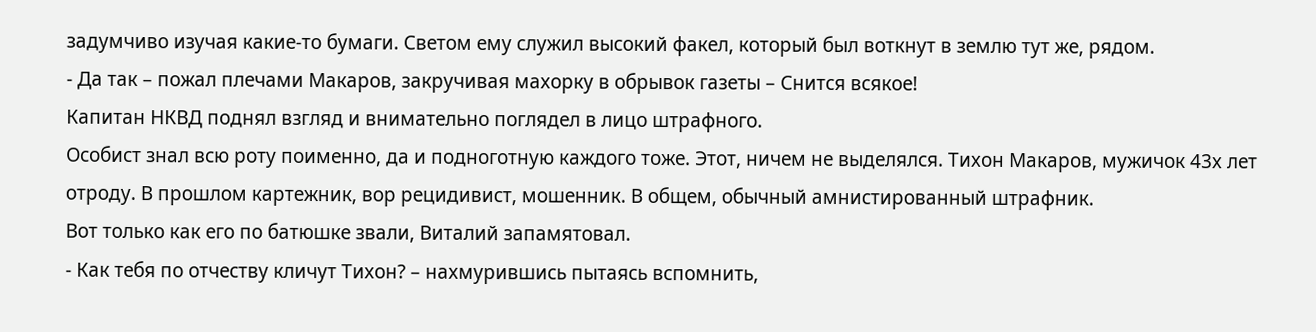задумчиво изучая какие-то бумаги. Светом ему служил высокий факел, который был воткнут в землю тут же, рядом.
- Да так – пожал плечами Макаров, закручивая махорку в обрывок газеты – Снится всякое!
Капитан НКВД поднял взгляд и внимательно поглядел в лицо штрафного.
Особист знал всю роту поименно, да и подноготную каждого тоже. Этот, ничем не выделялся. Тихон Макаров, мужичок 43х лет отроду. В прошлом картежник, вор рецидивист, мошенник. В общем, обычный амнистированный штрафник.
Вот только как его по батюшке звали, Виталий запамятовал.
- Как тебя по отчеству кличут Тихон? – нахмурившись пытаясь вспомнить,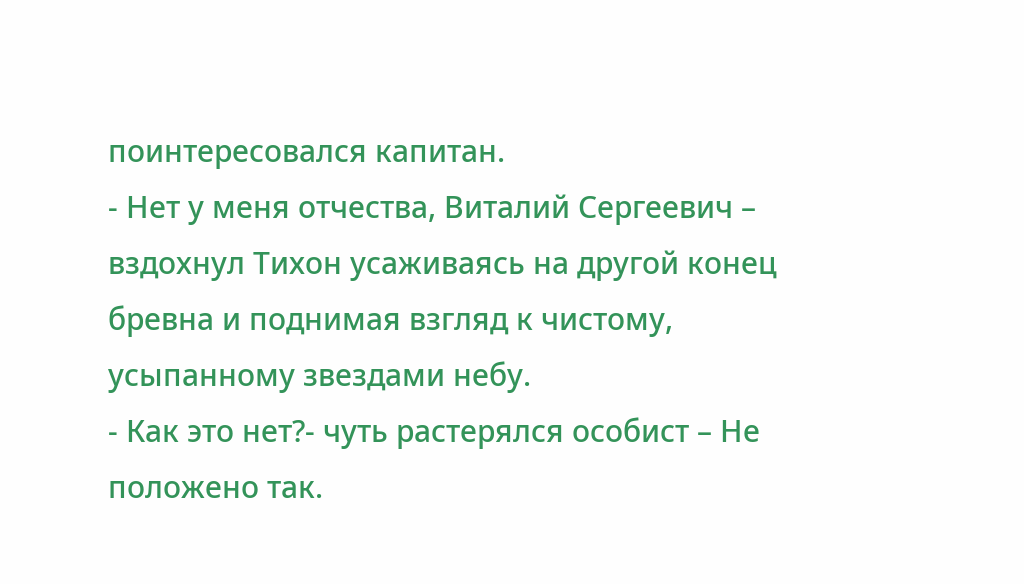поинтересовался капитан.
- Нет у меня отчества, Виталий Сергеевич – вздохнул Тихон усаживаясь на другой конец бревна и поднимая взгляд к чистому, усыпанному звездами небу.
- Как это нет?- чуть растерялся особист – Не положено так.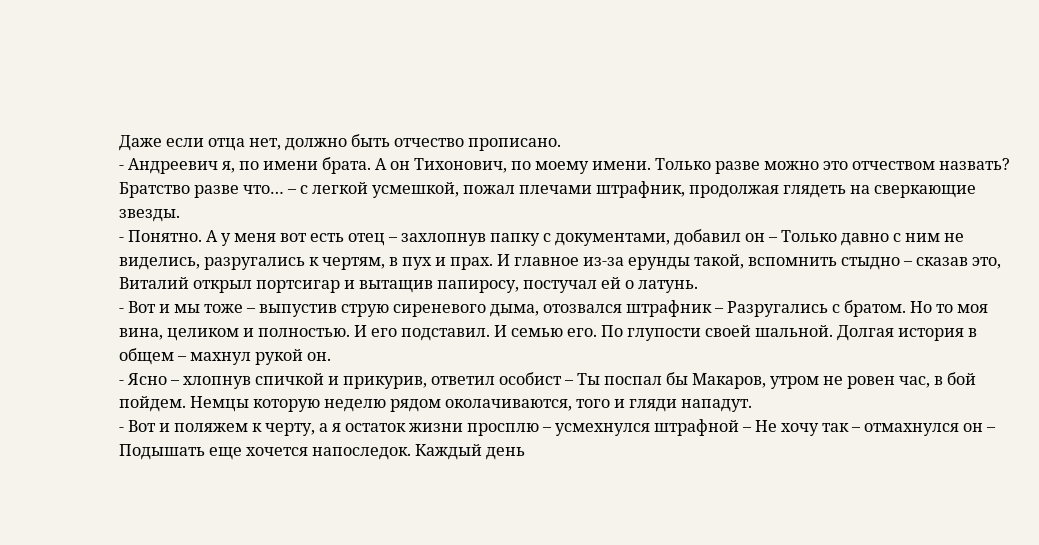Даже если отца нет, должно быть отчество прописано.
- Андреевич я, по имени брата. А он Тихонович, по моему имени. Только разве можно это отчеством назвать? Братство разве что… – с легкой усмешкой, пожал плечами штрафник, продолжая глядеть на сверкающие звезды.
- Понятно. А у меня вот есть отец – захлопнув папку с документами, добавил он – Только давно с ним не виделись, разругались к чертям, в пух и прах. И главное из-за ерунды такой, вспомнить стыдно – сказав это, Виталий открыл портсигар и вытащив папиросу, постучал ей о латунь.
- Вот и мы тоже – выпустив струю сиреневого дыма, отозвался штрафник – Разругались с братом. Но то моя вина, целиком и полностью. И его подставил. И семью его. По глупости своей шальной. Долгая история в общем – махнул рукой он.
- Ясно – хлопнув спичкой и прикурив, ответил особист – Ты поспал бы Макаров, утром не ровен час, в бой пойдем. Немцы которую неделю рядом околачиваются, того и гляди нападут.
- Вот и поляжем к черту, а я остаток жизни просплю – усмехнулся штрафной – Не хочу так – отмахнулся он – Подышать еще хочется напоследок. Каждый день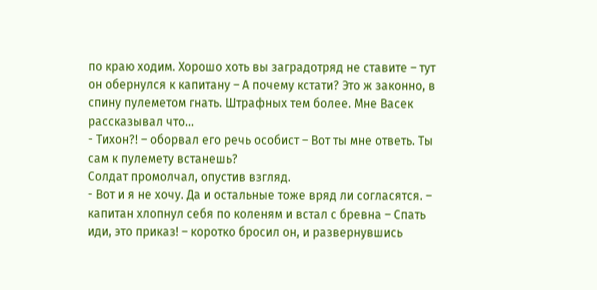по краю ходим. Хорошо хоть вы заградотряд не ставите – тут он обернулся к капитану – А почему кстати? Это ж законно, в спину пулеметом гнать. Штрафных тем более. Мне Васек рассказывал что…
- Тихон?! – оборвал его речь особист – Вот ты мне ответь. Ты сам к пулемету встанешь?
Солдат промолчал, опустив взгляд.
- Вот и я не хочу. Да и остальные тоже вряд ли согласятся. – капитан хлопнул себя по коленям и встал с бревна – Спать иди, это приказ! – коротко бросил он, и развернувшись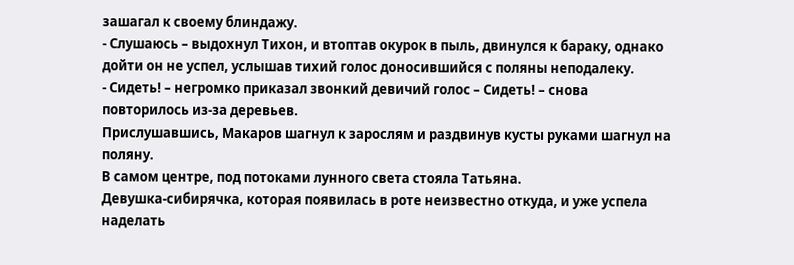зашагал к своему блиндажу.
- Слушаюсь – выдохнул Тихон, и втоптав окурок в пыль, двинулся к бараку, однако дойти он не успел, услышав тихий голос доносившийся с поляны неподалеку.
- Сидеть! – негромко приказал звонкий девичий голос – Сидеть! – снова повторилось из-за деревьев.
Прислушавшись, Макаров шагнул к зарослям и раздвинув кусты руками шагнул на поляну.
В самом центре, под потоками лунного света стояла Татьяна.
Девушка-сибирячка, которая появилась в роте неизвестно откуда, и уже успела наделать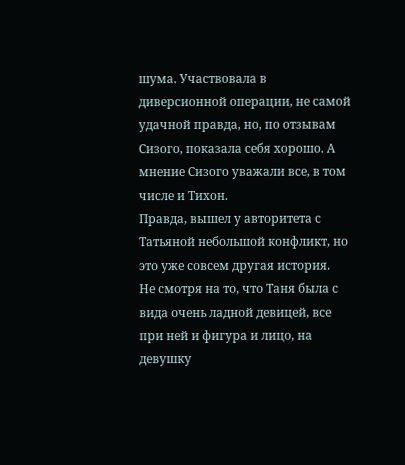шума. Участвовала в диверсионной операции, не самой удачной правда, но, по отзывам Сизого, показала себя хорошо. А мнение Сизого уважали все, в том числе и Тихон.
Правда, вышел у авторитета с Татьяной небольшой конфликт, но это уже совсем другая история.
Не смотря на то, что Таня была с вида очень ладной девицей, все при ней и фигура и лицо, на девушку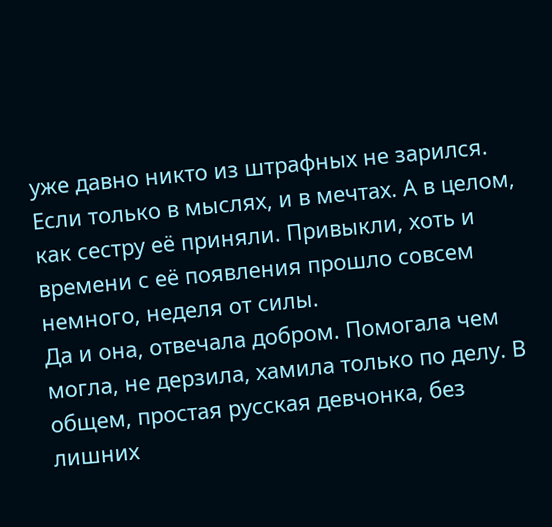уже давно никто из штрафных не зарился. Если только в мыслях, и в мечтах. А в целом, как сестру её приняли. Привыкли, хоть и времени с её появления прошло совсем немного, неделя от силы.
Да и она, отвечала добром. Помогала чем могла, не дерзила, хамила только по делу. В общем, простая русская девчонка, без лишних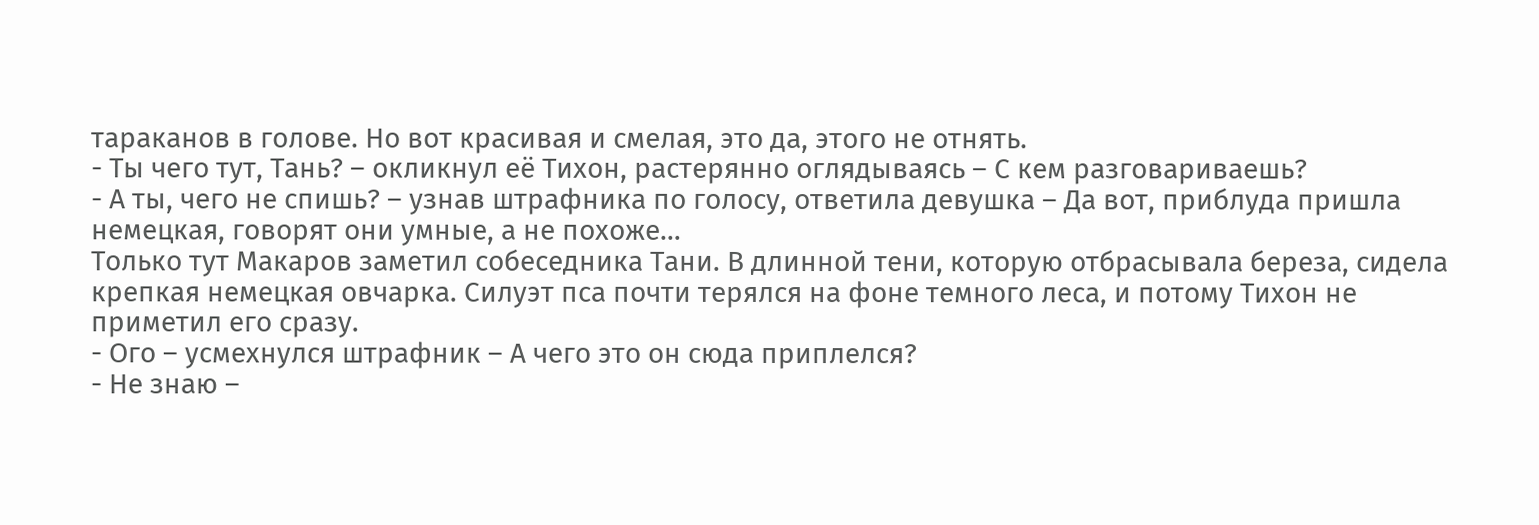тараканов в голове. Но вот красивая и смелая, это да, этого не отнять.
- Ты чего тут, Тань? – окликнул её Тихон, растерянно оглядываясь – С кем разговариваешь?
- А ты, чего не спишь? – узнав штрафника по голосу, ответила девушка – Да вот, приблуда пришла немецкая, говорят они умные, а не похоже…
Только тут Макаров заметил собеседника Тани. В длинной тени, которую отбрасывала береза, сидела крепкая немецкая овчарка. Силуэт пса почти терялся на фоне темного леса, и потому Тихон не приметил его сразу.
- Ого – усмехнулся штрафник – А чего это он сюда приплелся?
- Не знаю –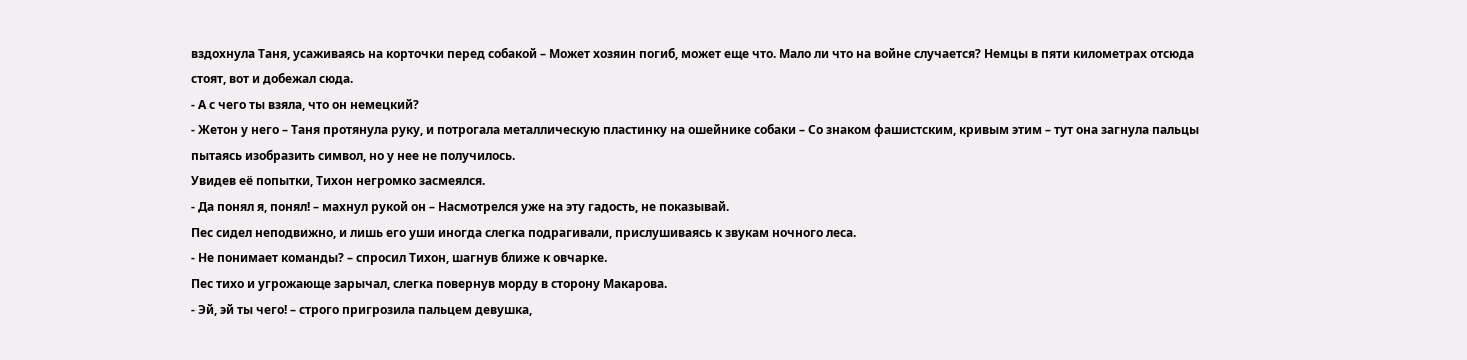вздохнула Таня, усаживаясь на корточки перед собакой – Может хозяин погиб, может еще что. Мало ли что на войне случается? Немцы в пяти километрах отсюда стоят, вот и добежал сюда.
- А с чего ты взяла, что он немецкий?
- Жетон у него – Таня протянула руку, и потрогала металлическую пластинку на ошейнике собаки – Со знаком фашистским, кривым этим – тут она загнула пальцы пытаясь изобразить символ, но у нее не получилось.
Увидев её попытки, Тихон негромко засмеялся.
- Да понял я, понял! – махнул рукой он – Насмотрелся уже на эту гадость, не показывай.
Пес сидел неподвижно, и лишь его уши иногда слегка подрагивали, прислушиваясь к звукам ночного леса.
- Не понимает команды? – спросил Тихон, шагнув ближе к овчарке.
Пес тихо и угрожающе зарычал, слегка повернув морду в сторону Макарова.
- Эй, эй ты чего! – строго пригрозила пальцем девушка,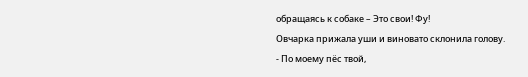обращаясь к собаке – Это свои! Фу!
Овчарка прижала уши и виновато склонила голову.
- По моему пёс твой,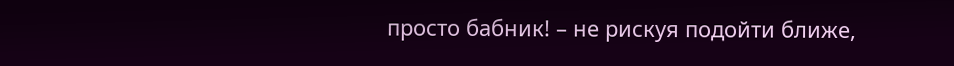просто бабник! – не рискуя подойти ближе,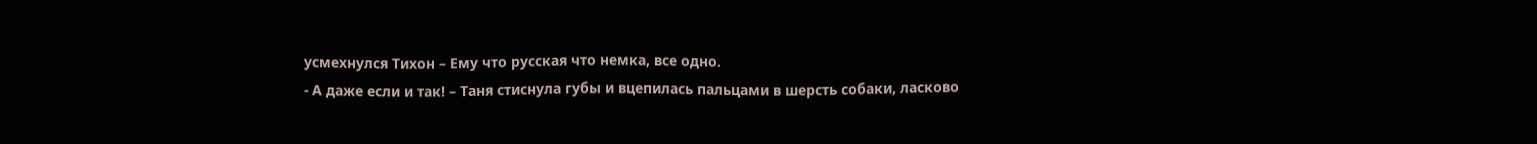усмехнулся Тихон – Ему что русская что немка, все одно.
- А даже если и так! – Таня стиснула губы и вцепилась пальцами в шерсть собаки, ласково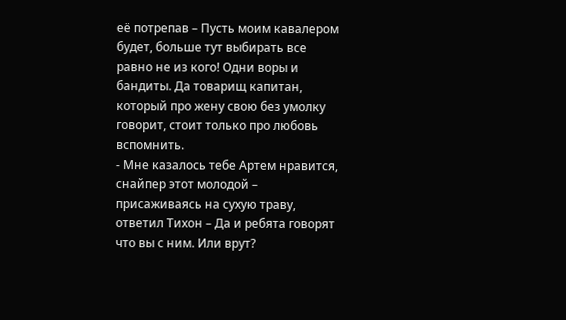её потрепав – Пусть моим кавалером будет, больше тут выбирать все равно не из кого! Одни воры и бандиты. Да товарищ капитан, который про жену свою без умолку говорит, стоит только про любовь вспомнить.
- Мне казалось тебе Артем нравится, снайпер этот молодой – присаживаясь на сухую траву, ответил Тихон – Да и ребята говорят что вы с ним. Или врут?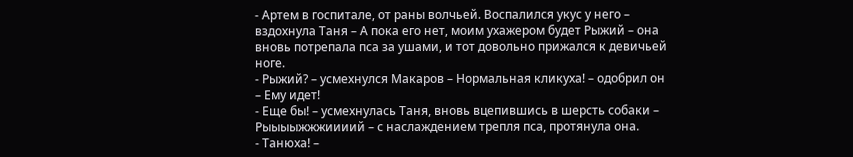- Артем в госпитале, от раны волчьей. Воспалился укус у него – вздохнула Таня – А пока его нет, моим ухажером будет Рыжий – она вновь потрепала пса за ушами, и тот довольно прижался к девичьей ноге.
- Рыжий? – усмехнулся Макаров – Нормальная кликуха! – одобрил он – Ему идет!
- Еще бы! – усмехнулась Таня, вновь вцепившись в шерсть собаки – Рыыыыжжжиииий – с наслаждением трепля пса, протянула она.
- Танюха! –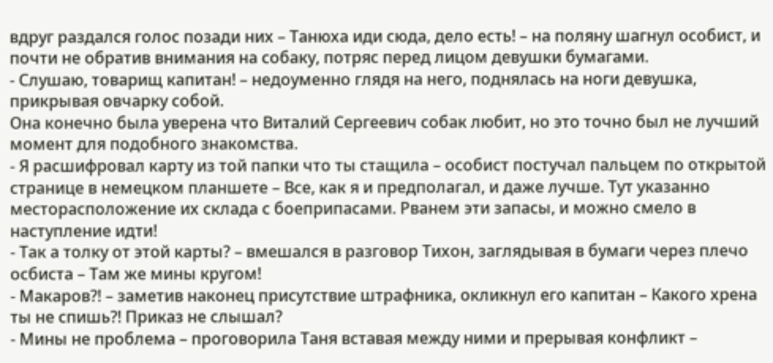вдруг раздался голос позади них – Танюха иди сюда, дело есть! – на поляну шагнул особист, и почти не обратив внимания на собаку, потряс перед лицом девушки бумагами.
- Слушаю, товарищ капитан! – недоуменно глядя на него, поднялась на ноги девушка, прикрывая овчарку собой.
Она конечно была уверена что Виталий Сергеевич собак любит, но это точно был не лучший момент для подобного знакомства.
- Я расшифровал карту из той папки что ты стащила – особист постучал пальцем по открытой странице в немецком планшете – Все, как я и предполагал, и даже лучше. Тут указанно месторасположение их склада с боеприпасами. Рванем эти запасы, и можно смело в наступление идти!
- Так а толку от этой карты? – вмешался в разговор Тихон, заглядывая в бумаги через плечо осбиста – Там же мины кругом!
- Макаров?! – заметив наконец присутствие штрафника, окликнул его капитан – Какого хрена ты не спишь?! Приказ не слышал?
- Мины не проблема – проговорила Таня вставая между ними и прерывая конфликт –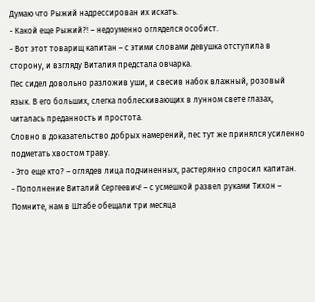Думаю что Рыжий надрессирован их искать.
- Какой еще Рыжий?! – недоуменно огляделся особист.
- Вот этот товарищ капитан – с этими словами девушка отступила в сторону, и взгляду Виталия предстала овчарка.
Пес сидел довольно разложив уши, и свесив набок влажный, розовый язык. В его больших, слегка поблескивающих в лунном свете глазах, читалась преданность и простота.
Словно в доказательство добрых намерений, пес тут же принялся усиленно подметать хвостом траву.
- Это еще кто? – оглядев лица подчиненных, растерянно спросил капитан.
- Пополнение Виталий Сергеевич! – с усмешкой развел руками Тихон – Помните, нам в Штабе обещали три месяца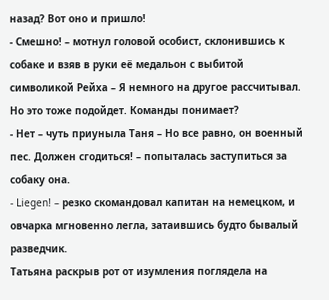назад? Вот оно и пришло!
- Смешно! – мотнул головой особист, склонившись к собаке и взяв в руки её медальон с выбитой символикой Рейха – Я немного на другое рассчитывал. Но это тоже подойдет. Команды понимает?
- Нет – чуть приуныла Таня – Но все равно, он военный пес. Должен сгодиться! – попыталась заступиться за собаку она.
- Liegen! – резко скомандовал капитан на немецком, и овчарка мгновенно легла, затаившись будто бывалый разведчик.
Татьяна раскрыв рот от изумления поглядела на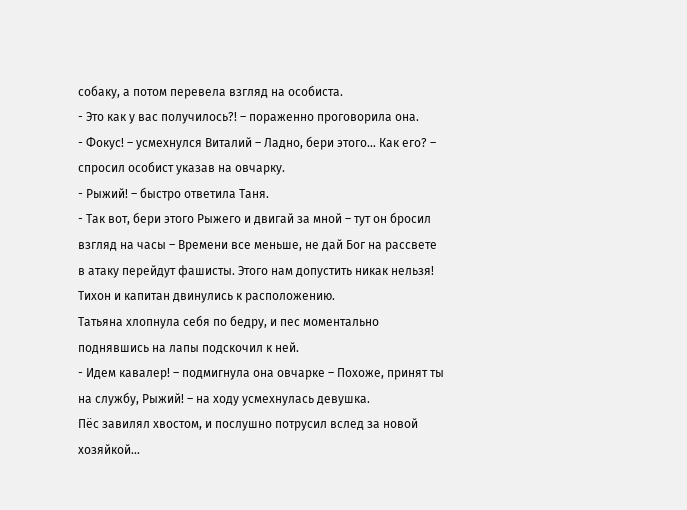собаку, а потом перевела взгляд на особиста.
- Это как у вас получилось?! – пораженно проговорила она.
- Фокус! – усмехнулся Виталий – Ладно, бери этого… Как его? – спросил особист указав на овчарку.
- Рыжий! – быстро ответила Таня.
- Так вот, бери этого Рыжего и двигай за мной – тут он бросил взгляд на часы – Времени все меньше, не дай Бог на рассвете в атаку перейдут фашисты. Этого нам допустить никак нельзя!
Тихон и капитан двинулись к расположению.
Татьяна хлопнула себя по бедру, и пес моментально поднявшись на лапы подскочил к ней.
- Идем кавалер! – подмигнула она овчарке – Похоже, принят ты на службу, Рыжий! – на ходу усмехнулась девушка.
Пёс завилял хвостом, и послушно потрусил вслед за новой хозяйкой…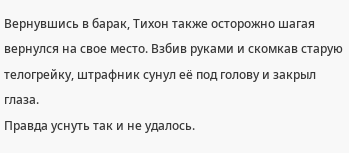Вернувшись в барак, Тихон также осторожно шагая вернулся на свое место. Взбив руками и скомкав старую телогрейку, штрафник сунул её под голову и закрыл глаза.
Правда уснуть так и не удалось.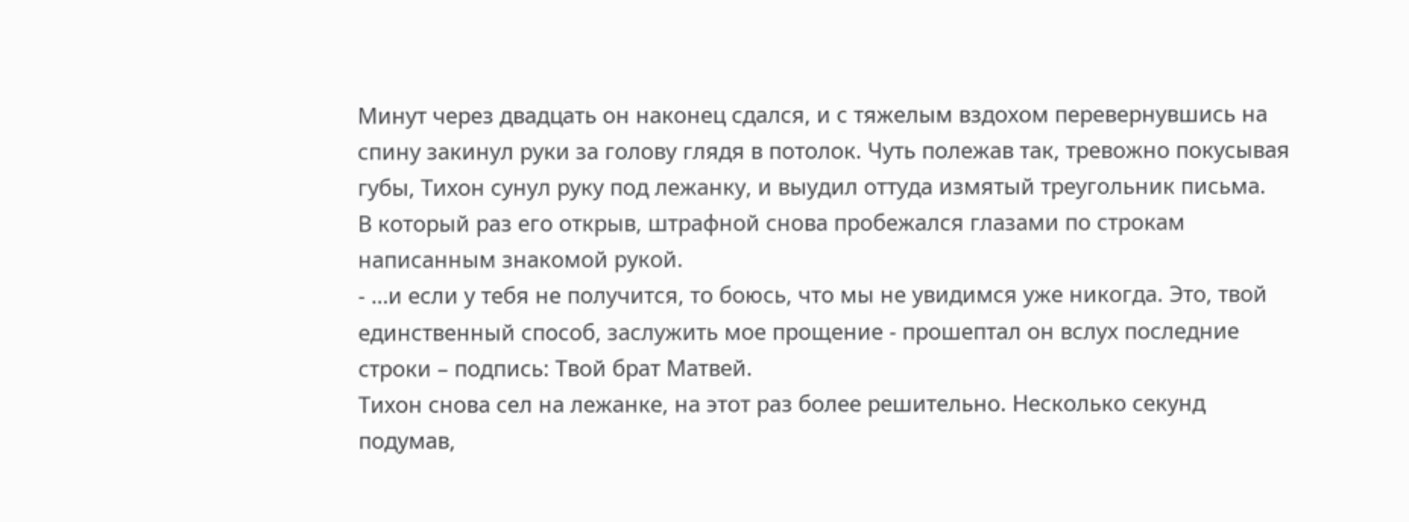Минут через двадцать он наконец сдался, и с тяжелым вздохом перевернувшись на спину закинул руки за голову глядя в потолок. Чуть полежав так, тревожно покусывая губы, Тихон сунул руку под лежанку, и выудил оттуда измятый треугольник письма.
В который раз его открыв, штрафной снова пробежался глазами по строкам написанным знакомой рукой.
- …и если у тебя не получится, то боюсь, что мы не увидимся уже никогда. Это, твой единственный способ, заслужить мое прощение - прошептал он вслух последние строки – подпись: Твой брат Матвей.
Тихон снова сел на лежанке, на этот раз более решительно. Несколько секунд подумав,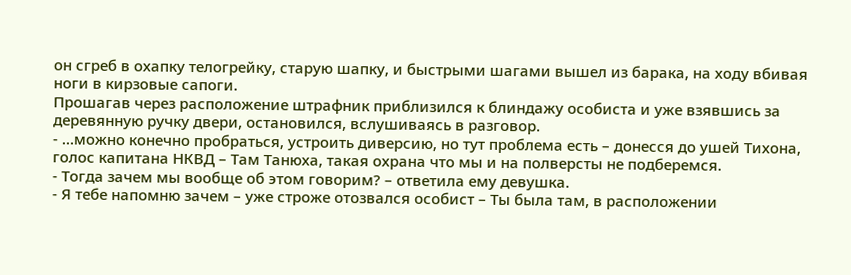он сгреб в охапку телогрейку, старую шапку, и быстрыми шагами вышел из барака, на ходу вбивая ноги в кирзовые сапоги.
Прошагав через расположение штрафник приблизился к блиндажу особиста и уже взявшись за деревянную ручку двери, остановился, вслушиваясь в разговор.
- …можно конечно пробраться, устроить диверсию, но тут проблема есть – донесся до ушей Тихона, голос капитана НКВД – Там Танюха, такая охрана что мы и на полверсты не подберемся.
- Тогда зачем мы вообще об этом говорим? – ответила ему девушка.
- Я тебе напомню зачем – уже строже отозвался особист – Ты была там, в расположении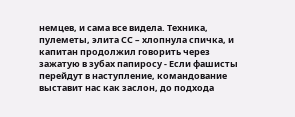немцев, и сама все видела. Техника, пулеметы, элита СС – хлопнула спичка, и капитан продолжил говорить через зажатую в зубах папиросу - Если фашисты перейдут в наступление, командование выставит нас как заслон, до подхода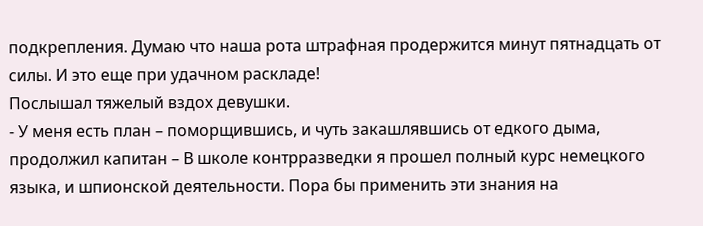подкрепления. Думаю что наша рота штрафная продержится минут пятнадцать от силы. И это еще при удачном раскладе!
Послышал тяжелый вздох девушки.
- У меня есть план – поморщившись, и чуть закашлявшись от едкого дыма, продолжил капитан – В школе контрразведки я прошел полный курс немецкого языка, и шпионской деятельности. Пора бы применить эти знания на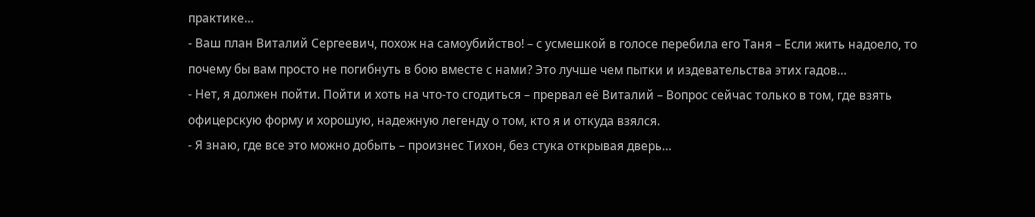практике…
- Ваш план Виталий Сергеевич, похож на самоубийство! – с усмешкой в голосе перебила его Таня – Если жить надоело, то почему бы вам просто не погибнуть в бою вместе с нами? Это лучше чем пытки и издевательства этих гадов…
- Нет, я должен пойти. Пойти и хоть на что-то сгодиться – прервал её Виталий – Вопрос сейчас только в том, где взять офицерскую форму и хорошую, надежную легенду о том, кто я и откуда взялся.
- Я знаю, где все это можно добыть – произнес Тихон, без стука открывая дверь…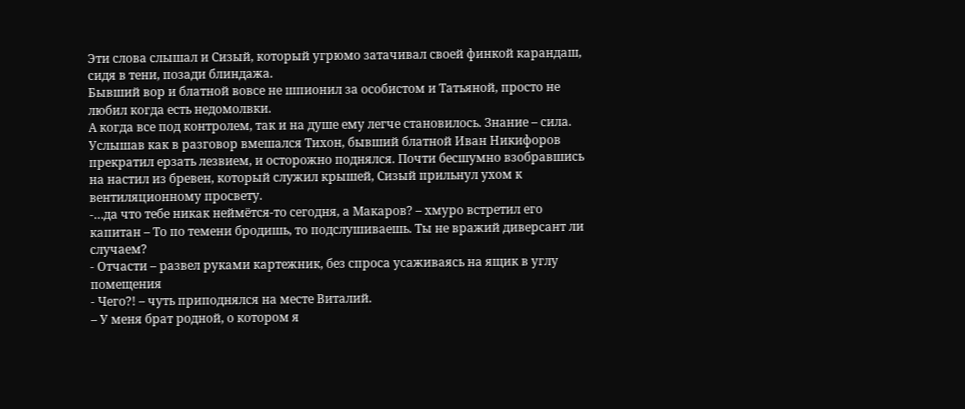Эти слова слышал и Сизый, который угрюмо затачивал своей финкой карандаш, сидя в тени, позади блиндажа.
Бывший вор и блатной вовсе не шпионил за особистом и Татьяной, просто не любил когда есть недомолвки.
А когда все под контролем, так и на душе ему легче становилось. Знание – сила.
Услышав как в разговор вмешался Тихон, бывший блатной Иван Никифоров прекратил ерзать лезвием, и осторожно поднялся. Почти бесшумно взобравшись на настил из бревен, который служил крышей, Сизый прильнул ухом к вентиляционному просвету.
-…да что тебе никак неймётся-то сегодня, а Макаров? – хмуро встретил его капитан – То по темени бродишь, то подслушиваешь. Ты не вражий диверсант ли случаем?
- Отчасти – развел руками картежник, без спроса усаживаясь на ящик в углу помещения
- Чего?! – чуть приподнялся на месте Виталий.
– У меня брат родной, о котором я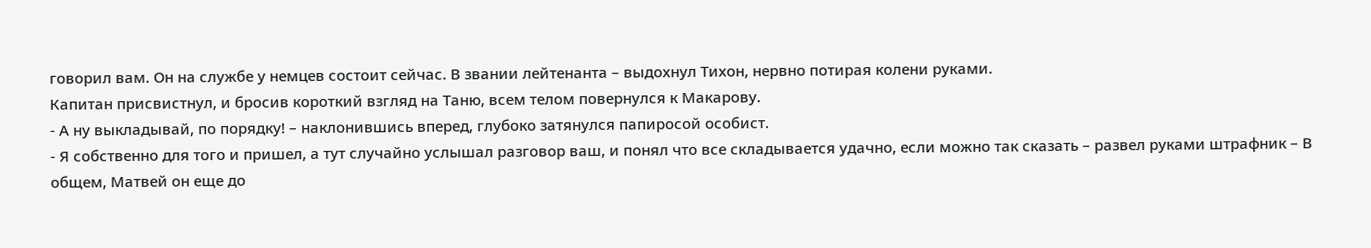говорил вам. Он на службе у немцев состоит сейчас. В звании лейтенанта – выдохнул Тихон, нервно потирая колени руками.
Капитан присвистнул, и бросив короткий взгляд на Таню, всем телом повернулся к Макарову.
- А ну выкладывай, по порядку! – наклонившись вперед, глубоко затянулся папиросой особист.
- Я собственно для того и пришел, а тут случайно услышал разговор ваш, и понял что все складывается удачно, если можно так сказать – развел руками штрафник – В общем, Матвей он еще до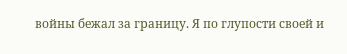войны бежал за границу. Я по глупости своей и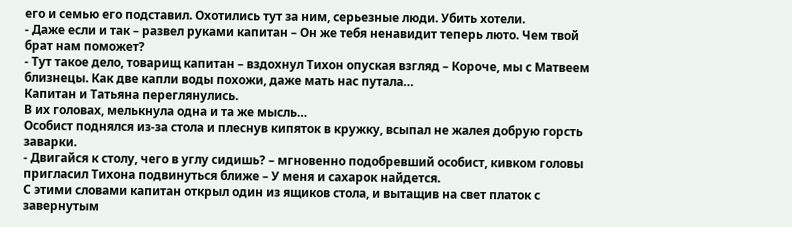его и семью его подставил. Охотились тут за ним, серьезные люди. Убить хотели.
- Даже если и так – развел руками капитан – Он же тебя ненавидит теперь люто. Чем твой брат нам поможет?
- Тут такое дело, товарищ капитан – вздохнул Тихон опуская взгляд – Короче, мы с Матвеем близнецы. Как две капли воды похожи, даже мать нас путала…
Капитан и Татьяна переглянулись.
В их головах, мелькнула одна и та же мысль…
Особист поднялся из-за стола и плеснув кипяток в кружку, всыпал не жалея добрую горсть заварки.
- Двигайся к столу, чего в углу сидишь? – мгновенно подобревший особист, кивком головы пригласил Тихона подвинуться ближе – У меня и сахарок найдется.
С этими словами капитан открыл один из ящиков стола, и вытащив на свет платок с завернутым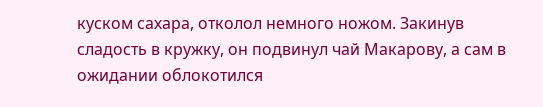куском сахара, отколол немного ножом. Закинув сладость в кружку, он подвинул чай Макарову, а сам в ожидании облокотился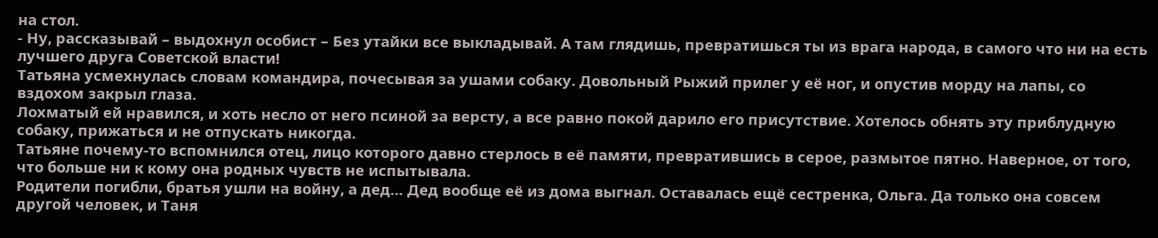на стол.
- Ну, рассказывай – выдохнул особист – Без утайки все выкладывай. А там глядишь, превратишься ты из врага народа, в самого что ни на есть лучшего друга Советской власти!
Татьяна усмехнулась словам командира, почесывая за ушами собаку. Довольный Рыжий прилег у её ног, и опустив морду на лапы, со вздохом закрыл глаза.
Лохматый ей нравился, и хоть несло от него псиной за версту, а все равно покой дарило его присутствие. Хотелось обнять эту приблудную собаку, прижаться и не отпускать никогда.
Татьяне почему-то вспомнился отец, лицо которого давно стерлось в её памяти, превратившись в серое, размытое пятно. Наверное, от того, что больше ни к кому она родных чувств не испытывала.
Родители погибли, братья ушли на войну, а дед… Дед вообще её из дома выгнал. Оставалась ещё сестренка, Ольга. Да только она совсем другой человек, и Таня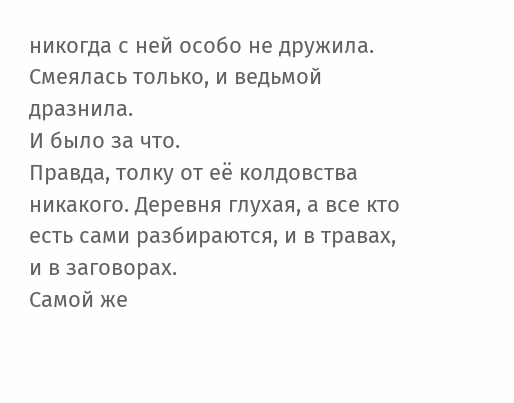никогда с ней особо не дружила. Смеялась только, и ведьмой дразнила.
И было за что.
Правда, толку от её колдовства никакого. Деревня глухая, а все кто есть сами разбираются, и в травах, и в заговорах.
Самой же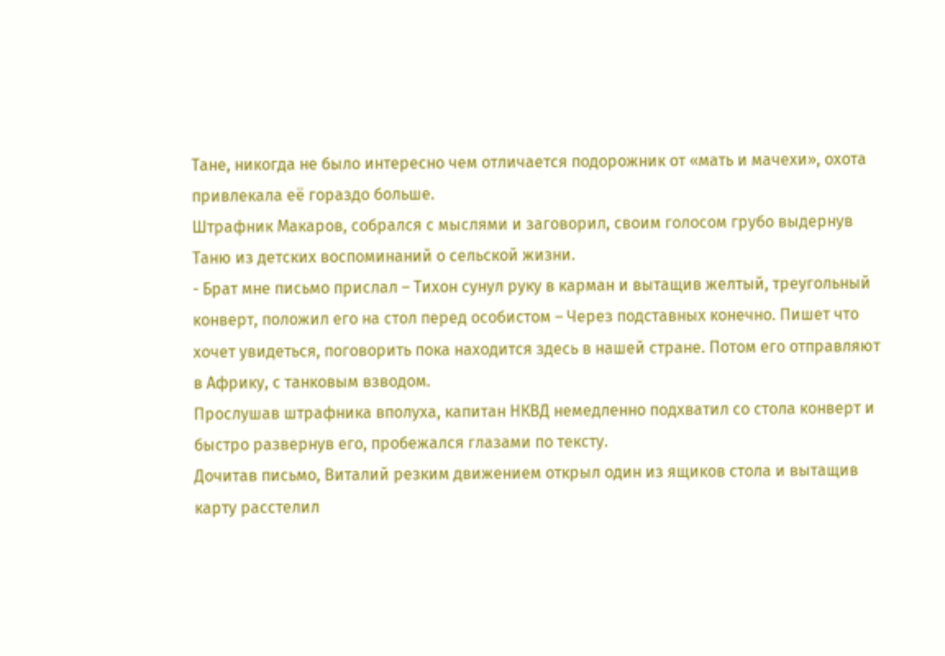Тане, никогда не было интересно чем отличается подорожник от «мать и мачехи», охота привлекала её гораздо больше.
Штрафник Макаров, собрался с мыслями и заговорил, своим голосом грубо выдернув Таню из детских воспоминаний о сельской жизни.
- Брат мне письмо прислал – Тихон сунул руку в карман и вытащив желтый, треугольный конверт, положил его на стол перед особистом – Через подставных конечно. Пишет что хочет увидеться, поговорить пока находится здесь в нашей стране. Потом его отправляют в Африку, с танковым взводом.
Прослушав штрафника вполуха, капитан НКВД немедленно подхватил со стола конверт и быстро развернув его, пробежался глазами по тексту.
Дочитав письмо, Виталий резким движением открыл один из ящиков стола и вытащив карту расстелил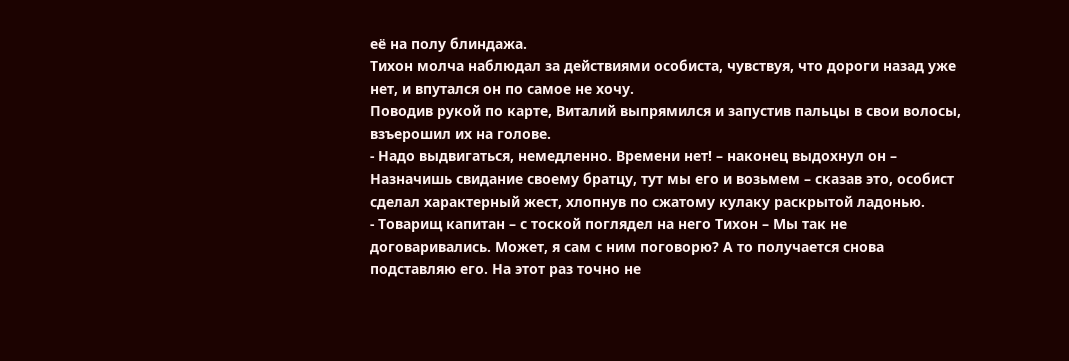её на полу блиндажа.
Тихон молча наблюдал за действиями особиста, чувствуя, что дороги назад уже нет, и впутался он по самое не хочу.
Поводив рукой по карте, Виталий выпрямился и запустив пальцы в свои волосы, взъерошил их на голове.
- Надо выдвигаться, немедленно. Времени нет! – наконец выдохнул он – Назначишь свидание своему братцу, тут мы его и возьмем – сказав это, особист сделал характерный жест, хлопнув по сжатому кулаку раскрытой ладонью.
- Товарищ капитан – с тоской поглядел на него Тихон – Мы так не договаривались. Может, я сам с ним поговорю? А то получается снова подставляю его. На этот раз точно не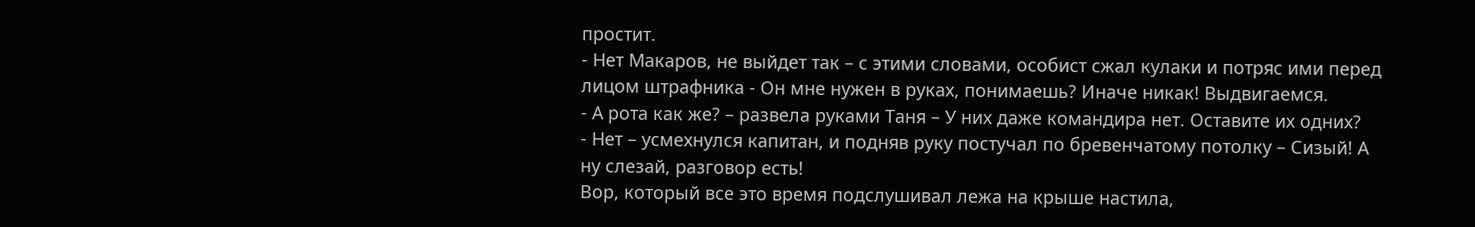простит.
- Нет Макаров, не выйдет так – с этими словами, особист сжал кулаки и потряс ими перед лицом штрафника - Он мне нужен в руках, понимаешь? Иначе никак! Выдвигаемся.
- А рота как же? – развела руками Таня – У них даже командира нет. Оставите их одних?
- Нет – усмехнулся капитан, и подняв руку постучал по бревенчатому потолку – Сизый! А ну слезай, разговор есть!
Вор, который все это время подслушивал лежа на крыше настила,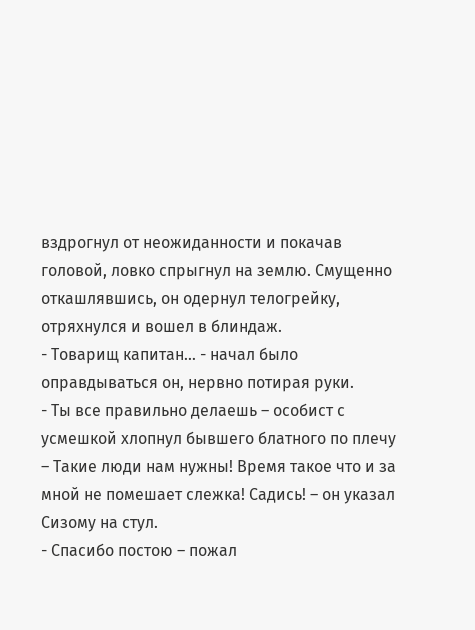вздрогнул от неожиданности и покачав головой, ловко спрыгнул на землю. Смущенно откашлявшись, он одернул телогрейку, отряхнулся и вошел в блиндаж.
- Товарищ капитан… - начал было оправдываться он, нервно потирая руки.
- Ты все правильно делаешь – особист с усмешкой хлопнул бывшего блатного по плечу – Такие люди нам нужны! Время такое что и за мной не помешает слежка! Садись! – он указал Сизому на стул.
- Спасибо постою – пожал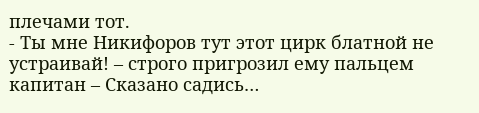плечами тот.
- Ты мне Никифоров тут этот цирк блатной не устраивай! – строго пригрозил ему пальцем капитан – Сказано садись…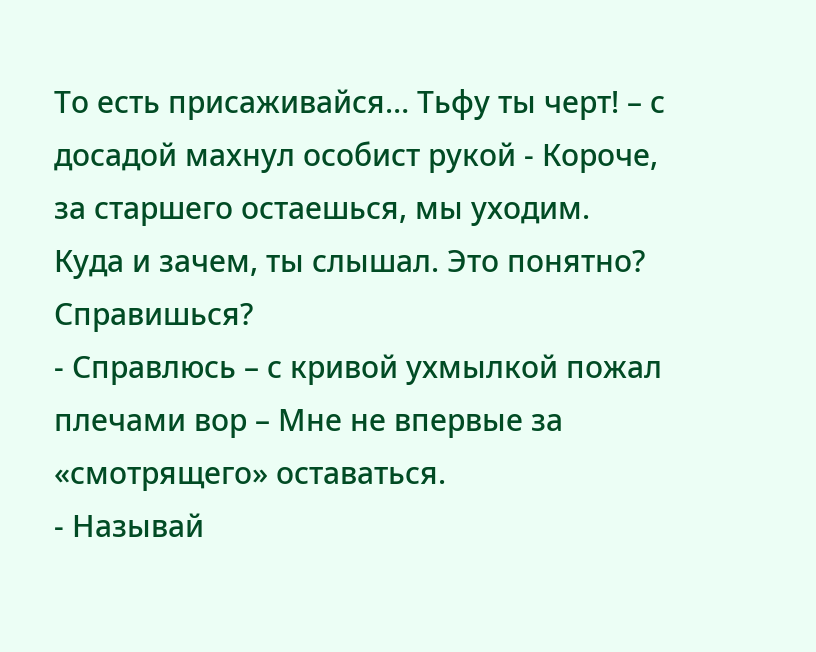То есть присаживайся… Тьфу ты черт! – с досадой махнул особист рукой - Короче, за старшего остаешься, мы уходим. Куда и зачем, ты слышал. Это понятно? Справишься?
- Справлюсь – с кривой ухмылкой пожал плечами вор – Мне не впервые за «смотрящего» оставаться.
- Называй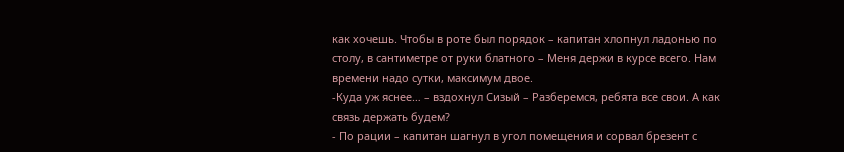как хочешь. Чтобы в роте был порядок – капитан хлопнул ладонью по столу, в сантиметре от руки блатного – Меня держи в курсе всего. Нам времени надо сутки, максимум двое.
-Куда уж яснее… – вздохнул Сизый – Разберемся, ребята все свои. А как связь держать будем?
- По рации – капитан шагнул в угол помещения и сорвал брезент с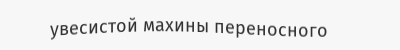увесистой махины переносного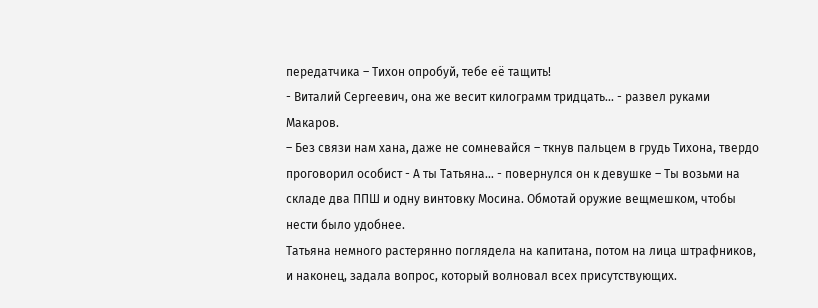передатчика – Тихон опробуй, тебе её тащить!
- Виталий Сергеевич, она же весит килограмм тридцать... - развел руками Макаров.
– Без связи нам хана, даже не сомневайся – ткнув пальцем в грудь Тихона, твердо проговорил особист - А ты Татьяна… - повернулся он к девушке – Ты возьми на складе два ППШ и одну винтовку Мосина. Обмотай оружие вещмешком, чтобы нести было удобнее.
Татьяна немного растерянно поглядела на капитана, потом на лица штрафников, и наконец, задала вопрос, который волновал всех присутствующих.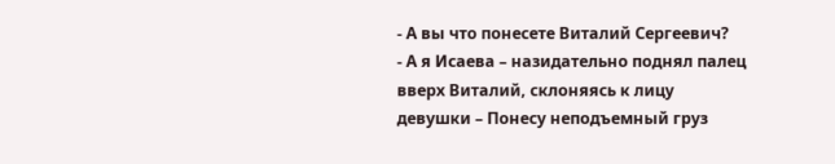- А вы что понесете Виталий Сергеевич?
- А я Исаева – назидательно поднял палец вверх Виталий, склоняясь к лицу девушки – Понесу неподъемный груз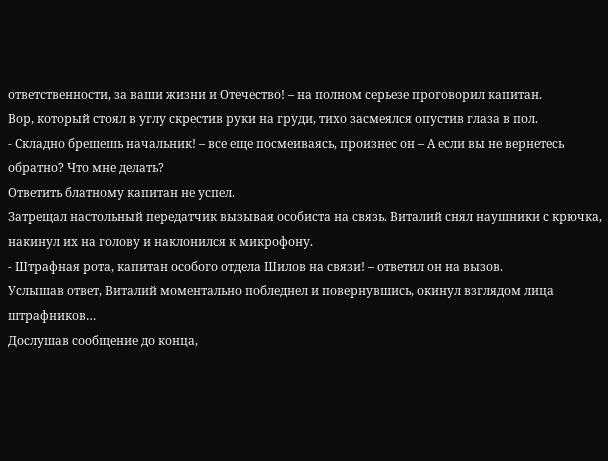ответственности, за ваши жизни и Отечество! – на полном серьезе проговорил капитан.
Вор, который стоял в углу скрестив руки на груди, тихо засмеялся опустив глаза в пол.
- Складно брешешь начальник! – все еще посмеиваясь, произнес он – А если вы не вернетесь обратно? Что мне делать?
Ответить блатному капитан не успел.
Затрещал настольный передатчик вызывая особиста на связь. Виталий снял наушники с крючка, накинул их на голову и наклонился к микрофону.
- Штрафная рота, капитан особого отдела Шилов на связи! – ответил он на вызов.
Услышав ответ, Виталий моментально побледнел и повернувшись, окинул взглядом лица штрафников…
Дослушав сообщение до конца,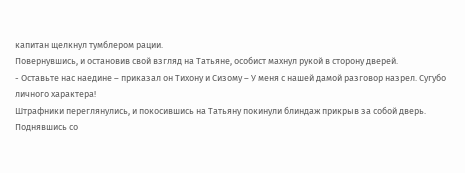капитан щелкнул тумблером рации.
Повернувшись, и остановив свой взгляд на Татьяне, особист махнул рукой в сторону дверей.
- Оставьте нас наедине – приказал он Тихону и Сизому – У меня с нашей дамой разговор назрел. Сугубо личного характера!
Штрафники переглянулись, и покосившись на Татьяну покинули блиндаж прикрыв за собой дверь.
Поднявшись со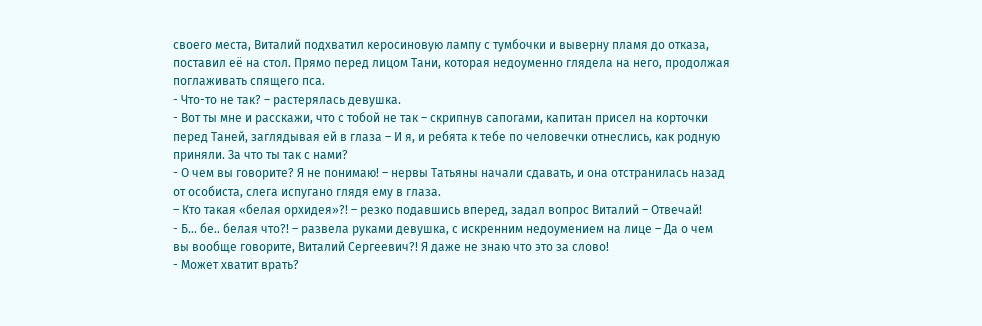своего места, Виталий подхватил керосиновую лампу с тумбочки и выверну пламя до отказа, поставил её на стол. Прямо перед лицом Тани, которая недоуменно глядела на него, продолжая поглаживать спящего пса.
- Что-то не так? – растерялась девушка.
- Вот ты мне и расскажи, что с тобой не так – скрипнув сапогами, капитан присел на корточки перед Таней, заглядывая ей в глаза – И я, и ребята к тебе по человечки отнеслись, как родную приняли. За что ты так с нами?
- О чем вы говорите? Я не понимаю! – нервы Татьяны начали сдавать, и она отстранилась назад от особиста, слега испугано глядя ему в глаза.
– Кто такая «белая орхидея»?! – резко подавшись вперед, задал вопрос Виталий – Отвечай!
- Б… бе.. белая что?! – развела руками девушка, с искренним недоумением на лице – Да о чем вы вообще говорите, Виталий Сергеевич?! Я даже не знаю что это за слово!
- Может хватит врать?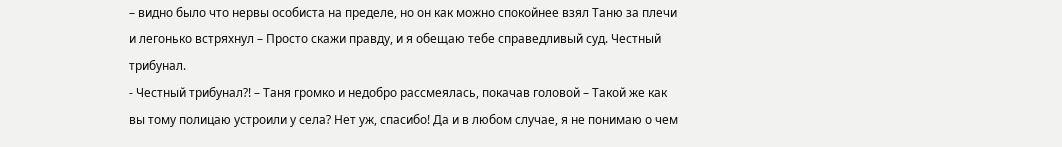– видно было что нервы особиста на пределе, но он как можно спокойнее взял Таню за плечи и легонько встряхнул – Просто скажи правду, и я обещаю тебе справедливый суд. Честный трибунал.
- Честный трибунал?! – Таня громко и недобро рассмеялась, покачав головой – Такой же как вы тому полицаю устроили у села? Нет уж, спасибо! Да и в любом случае, я не понимаю о чем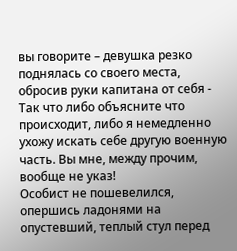вы говорите – девушка резко поднялась со своего места, обросив руки капитана от себя - Так что либо объясните что происходит, либо я немедленно ухожу искать себе другую военную часть. Вы мне, между прочим, вообще не указ!
Особист не пошевелился, опершись ладонями на опустевший, теплый стул перед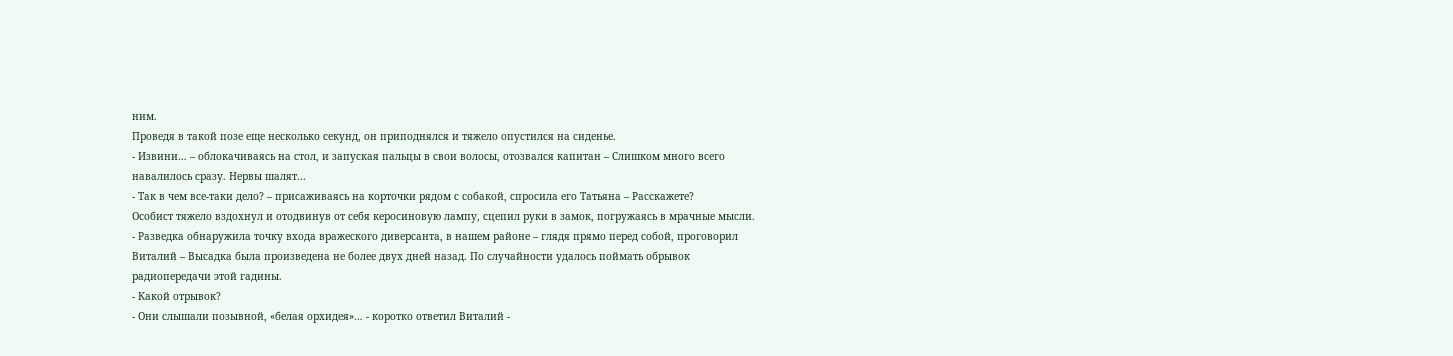ним.
Проведя в такой позе еще несколько секунд, он приподнялся и тяжело опустился на сиденье.
- Извини… – облокачиваясь на стол, и запуская пальцы в свои волосы, отозвался капитан – Слишком много всего навалилось сразу. Нервы шалят...
- Так в чем все-таки дело? – присаживаясь на корточки рядом с собакой, спросила его Татьяна – Расскажете?
Особист тяжело вздохнул и отодвинув от себя керосиновую лампу, сцепил руки в замок, погружаясь в мрачные мысли.
- Разведка обнаружила точку входа вражеского диверсанта, в нашем районе – глядя прямо перед собой, проговорил Виталий – Высадка была произведена не более двух дней назад. По случайности удалось поймать обрывок радиопередачи этой гадины.
- Какой отрывок?
- Они слышали позывной, «белая орхидея»… - коротко ответил Виталий -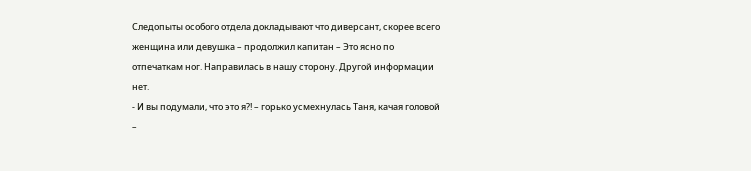Следопыты особого отдела докладывают что диверсант, скорее всего женщина или девушка – продолжил капитан – Это ясно по отпечаткам ног. Направилась в нашу сторону. Другой информации нет.
- И вы подумали, что это я?! – горько усмехнулась Таня, качая головой –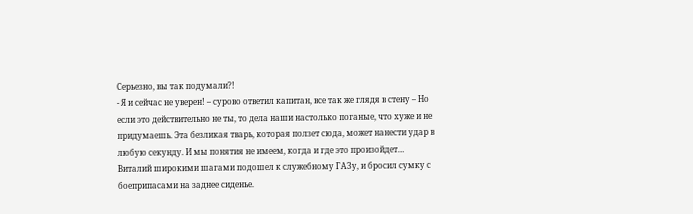Серьезно, вы так подумали?!
- Я и сейчас не уверен! – сурово ответил капитан, все так же глядя в стену – Но если это действительно не ты, то дела наши настолько поганые, что хуже и не придумаешь. Эта безликая тварь, которая ползет сюда, может нанести удар в любую секунду. И мы понятия не имеем, когда и где это произойдет…
Виталий широкими шагами подошел к служебному ГАЗу, и бросил сумку с боеприпасами на заднее сиденье.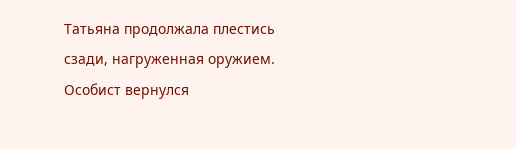Татьяна продолжала плестись сзади, нагруженная оружием.
Особист вернулся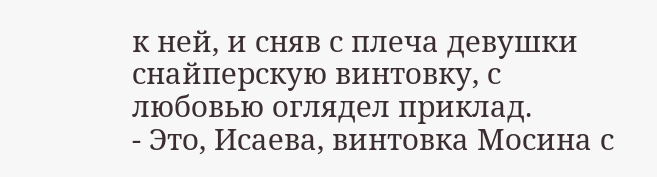к ней, и сняв с плеча девушки снайперскую винтовку, с любовью оглядел приклад.
- Это, Исаева, винтовка Мосина с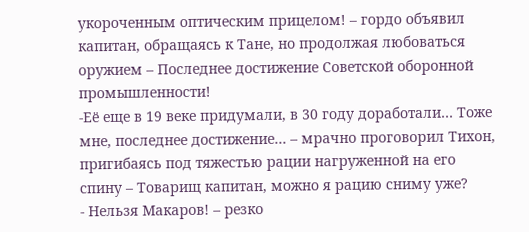укороченным оптическим прицелом! – гордо объявил капитан, обращаясь к Тане, но продолжая любоваться оружием – Последнее достижение Советской оборонной промышленности!
-Её еще в 19 веке придумали, в 30 году доработали… Тоже мне, последнее достижение… – мрачно проговорил Тихон, пригибаясь под тяжестью рации нагруженной на его спину – Товарищ капитан, можно я рацию сниму уже?
- Нельзя Макаров! – резко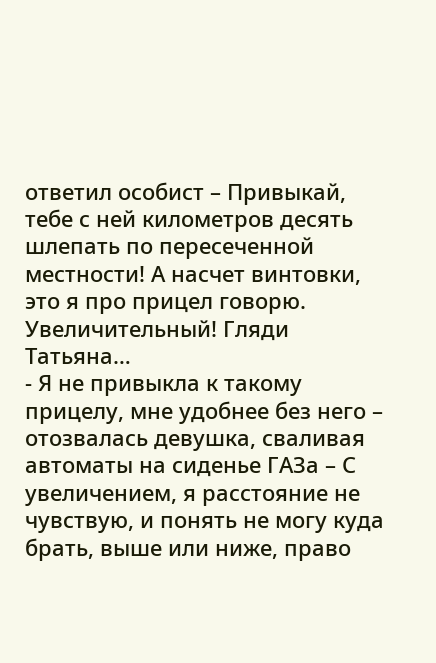ответил особист – Привыкай, тебе с ней километров десять шлепать по пересеченной местности! А насчет винтовки, это я про прицел говорю. Увеличительный! Гляди Татьяна…
- Я не привыкла к такому прицелу, мне удобнее без него – отозвалась девушка, сваливая автоматы на сиденье ГАЗа – С увеличением, я расстояние не чувствую, и понять не могу куда брать, выше или ниже, право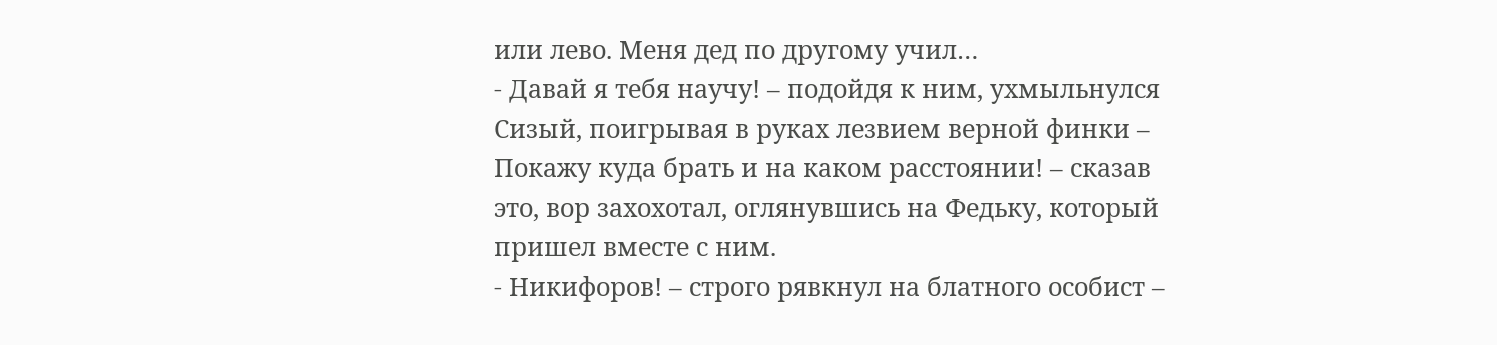или лево. Меня дед по другому учил…
- Давай я тебя научу! – подойдя к ним, ухмыльнулся Сизый, поигрывая в руках лезвием верной финки – Покажу куда брать и на каком расстоянии! – сказав это, вор захохотал, оглянувшись на Федьку, который пришел вместе с ним.
- Никифоров! – строго рявкнул на блатного особист –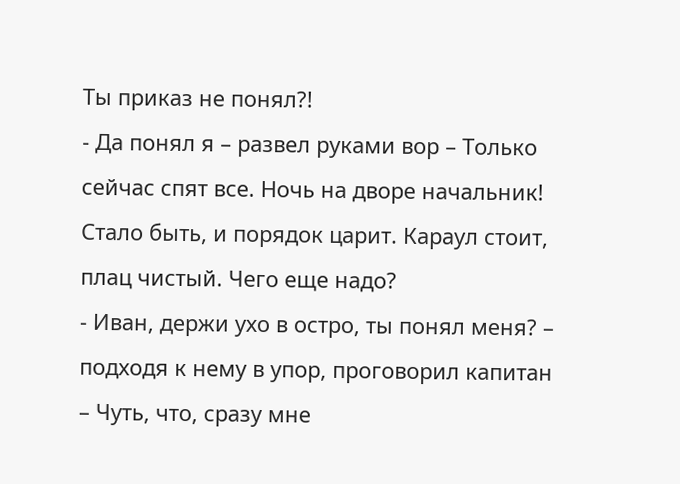Ты приказ не понял?!
- Да понял я – развел руками вор – Только сейчас спят все. Ночь на дворе начальник! Стало быть, и порядок царит. Караул стоит, плац чистый. Чего еще надо?
- Иван, держи ухо в остро, ты понял меня? – подходя к нему в упор, проговорил капитан – Чуть, что, сразу мне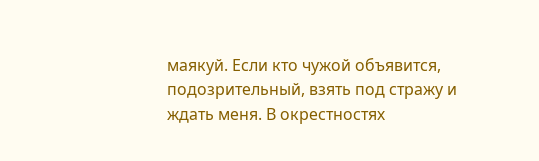маякуй. Если кто чужой объявится, подозрительный, взять под стражу и ждать меня. В окрестностях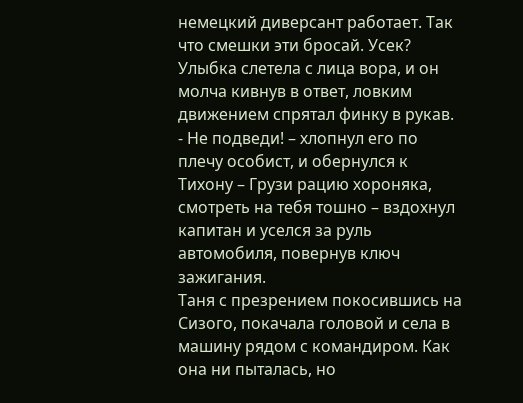немецкий диверсант работает. Так что смешки эти бросай. Усек?
Улыбка слетела с лица вора, и он молча кивнув в ответ, ловким движением спрятал финку в рукав.
- Не подведи! – хлопнул его по плечу особист, и обернулся к Тихону – Грузи рацию хороняка, смотреть на тебя тошно – вздохнул капитан и уселся за руль автомобиля, повернув ключ зажигания.
Таня с презрением покосившись на Сизого, покачала головой и села в машину рядом с командиром. Как она ни пыталась, но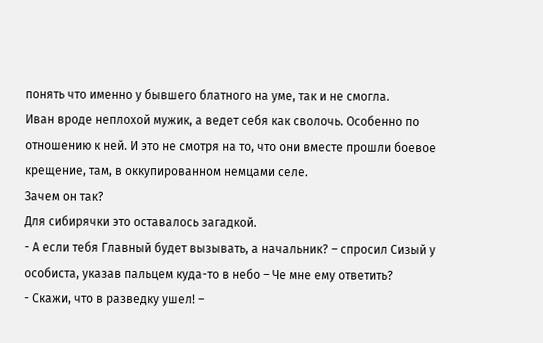понять что именно у бывшего блатного на уме, так и не смогла.
Иван вроде неплохой мужик, а ведет себя как сволочь. Особенно по отношению к ней. И это не смотря на то, что они вместе прошли боевое крещение, там, в оккупированном немцами селе.
Зачем он так?
Для сибирячки это оставалось загадкой.
- А если тебя Главный будет вызывать, а начальник? – спросил Сизый у особиста, указав пальцем куда-то в небо – Че мне ему ответить?
- Скажи, что в разведку ушел! –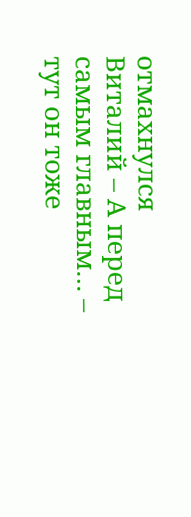отмахнулся Виталий – А перед самым главным… – тут он тоже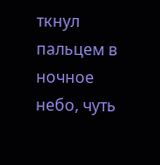ткнул пальцем в ночное небо, чуть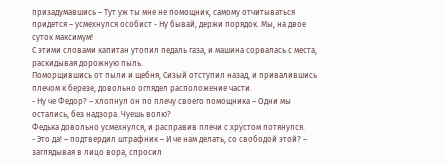призадумавшись – Тут уж ты мне не помощник, самому отчитываться придется – усмехнулся особист - Ну бывай, держи порядок. Мы, на двое суток максимум!
С этими словами капитан утопил педаль газа, и машина сорвалась с места, раскидывая дорожную пыль.
Поморщившись от пыли и щебня, Сизый отступил назад, и привалившись плечом к березе, довольно оглядел расположение части.
- Ну че Федор? – хлопнул он по плечу своего помощника – Одни мы остались, без надзора. Чуешь волю?
Федька довольно усмехнулся, и расправив плечи с хрустом потянулся.
- Это да! – подтвердил штрафник – И че нам делать, со свободой этой? – заглядывая в лицо вора, спросил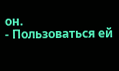он.
- Пользоваться ей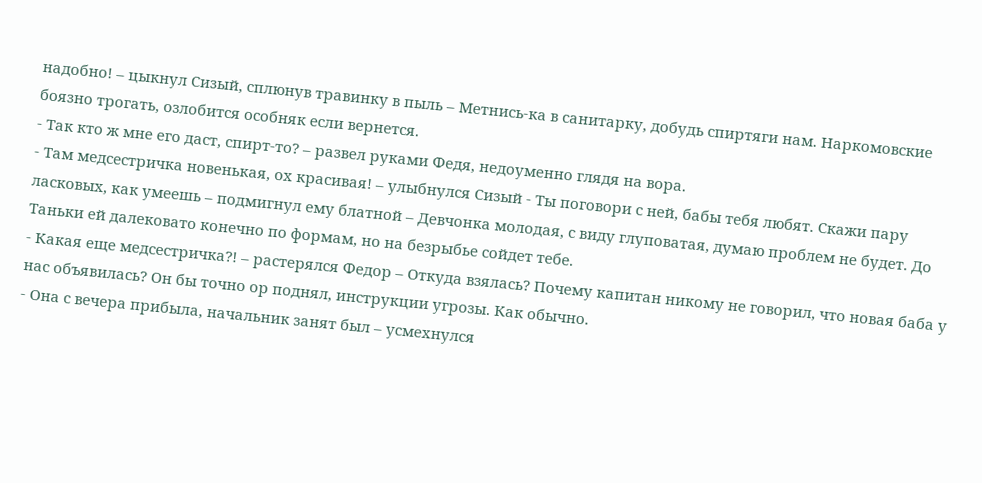надобно! – цыкнул Сизый, сплюнув травинку в пыль – Метнись-ка в санитарку, добудь спиртяги нам. Наркомовские боязно трогать, озлобится особняк если вернется.
- Так кто ж мне его даст, спирт-то? – развел руками Федя, недоуменно глядя на вора.
- Там медсестричка новенькая, ох красивая! – улыбнулся Сизый - Ты поговори с ней, бабы тебя любят. Скажи пару ласковых, как умеешь – подмигнул ему блатной – Девчонка молодая, с виду глуповатая, думаю проблем не будет. До Таньки ей далековато конечно по формам, но на безрыбье сойдет тебе.
- Какая еще медсестричка?! – растерялся Федор – Откуда взялась? Почему капитан никому не говорил, что новая баба у нас объявилась? Он бы точно ор поднял, инструкции угрозы. Как обычно.
- Она с вечера прибыла, начальник занят был – усмехнулся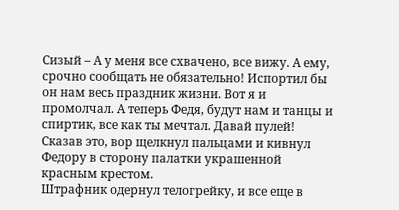Сизый – А у меня все схвачено, все вижу. А ему, срочно сообщать не обязательно! Испортил бы он нам весь праздник жизни. Вот я и промолчал. А теперь Федя, будут нам и танцы и спиртик, все как ты мечтал. Давай пулей!
Сказав это, вор щелкнул пальцами и кивнул Федору в сторону палатки украшенной красным крестом.
Штрафник одернул телогрейку, и все еще в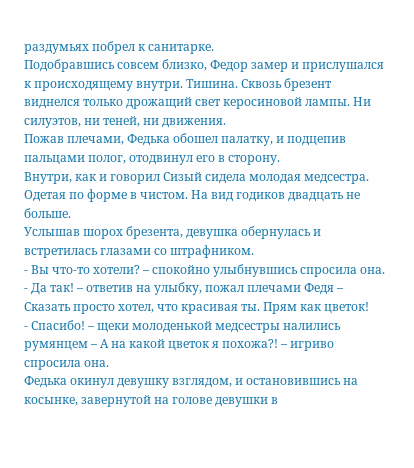раздумьях побрел к санитарке.
Подобравшись совсем близко, Федор замер и прислушался к происходящему внутри. Тишина. Сквозь брезент виднелся только дрожащий свет керосиновой лампы. Ни силуэтов, ни теней, ни движения.
Пожав плечами, Федька обошел палатку, и подцепив пальцами полог, отодвинул его в сторону.
Внутри, как и говорил Сизый сидела молодая медсестра. Одетая по форме в чистом. На вид годиков двадцать не больше.
Услышав шорох брезента, девушка обернулась и встретилась глазами со штрафником.
- Вы что-то хотели? – спокойно улыбнувшись спросила она.
- Да так! – ответив на улыбку, пожал плечами Федя – Сказать просто хотел, что красивая ты. Прям как цветок!
- Спасибо! – щеки молоденькой медсестры налились румянцем – А на какой цветок я похожа?! – игриво спросила она.
Федька окинул девушку взглядом, и остановившись на косынке, завернутой на голове девушки в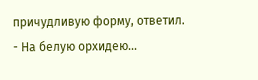причудливую форму, ответил.
- На белую орхидею…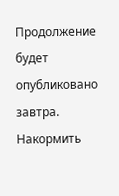Продолжение будет опубликовано завтра.
Накормить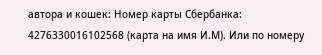автора и кошек: Номер карты Сбербанка: 4276330016102568 (карта на имя И.М). Или по номеру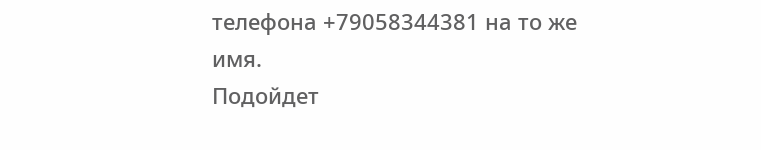телефона +79058344381 на то же имя.
Подойдет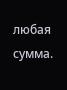любая сумма.